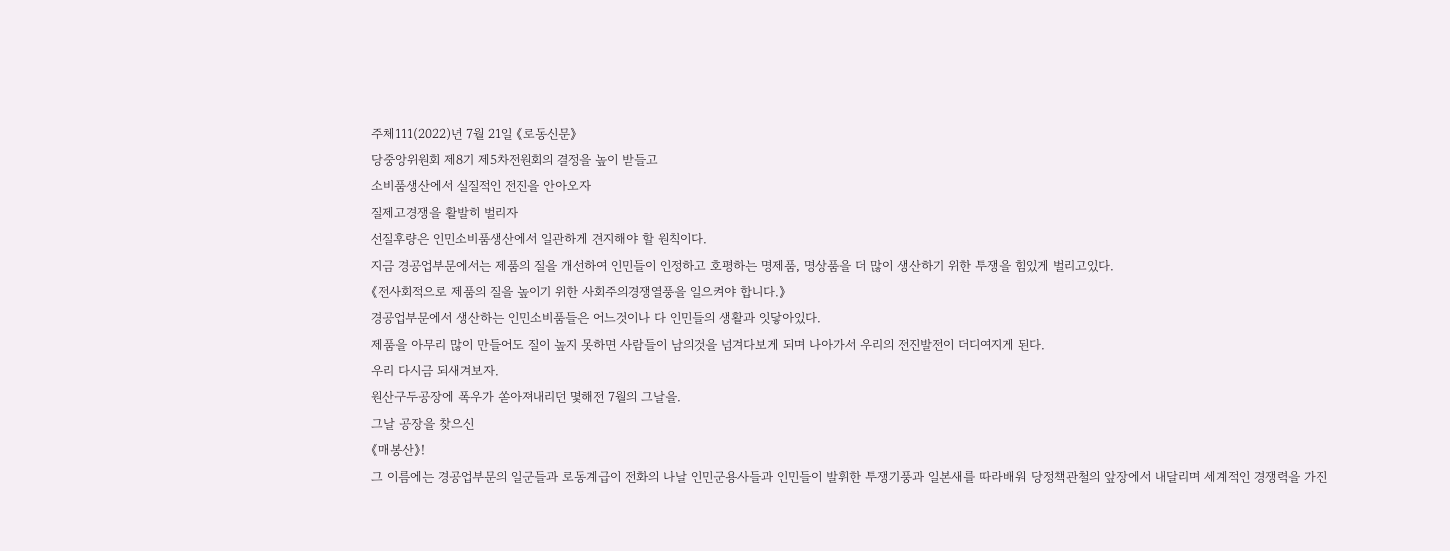주체111(2022)년 7월 21일 《로동신문》
당중앙위원회 제8기 제5차전원회의 결정을 높이 받들고
소비품생산에서 실질적인 전진을 안아오자
질제고경쟁을 활발히 벌리자
선질후량은 인민소비품생산에서 일관하게 견지해야 할 원칙이다.
지금 경공업부문에서는 제품의 질을 개선하여 인민들이 인정하고 호평하는 명제품, 명상품을 더 많이 생산하기 위한 투쟁을 힘있게 벌리고있다.
《전사회적으로 제품의 질을 높이기 위한 사회주의경쟁열풍을 일으켜야 합니다.》
경공업부문에서 생산하는 인민소비품들은 어느것이나 다 인민들의 생활과 잇닿아있다.
제품을 아무리 많이 만들어도 질이 높지 못하면 사람들이 남의것을 넘겨다보게 되며 나아가서 우리의 전진발전이 더디여지게 된다.
우리 다시금 되새겨보자.
원산구두공장에 폭우가 쏟아져내리던 몇해전 7월의 그날을.
그날 공장을 찾으신
《매봉산》!
그 이름에는 경공업부문의 일군들과 로동계급이 전화의 나날 인민군용사들과 인민들이 발휘한 투쟁기풍과 일본새를 따라배워 당정책관철의 앞장에서 내달리며 세계적인 경쟁력을 가진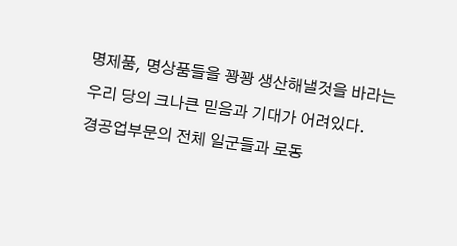명제품, 명상품들을 꽝꽝 생산해낼것을 바라는 우리 당의 크나큰 믿음과 기대가 어려있다.
경공업부문의 전체 일군들과 로동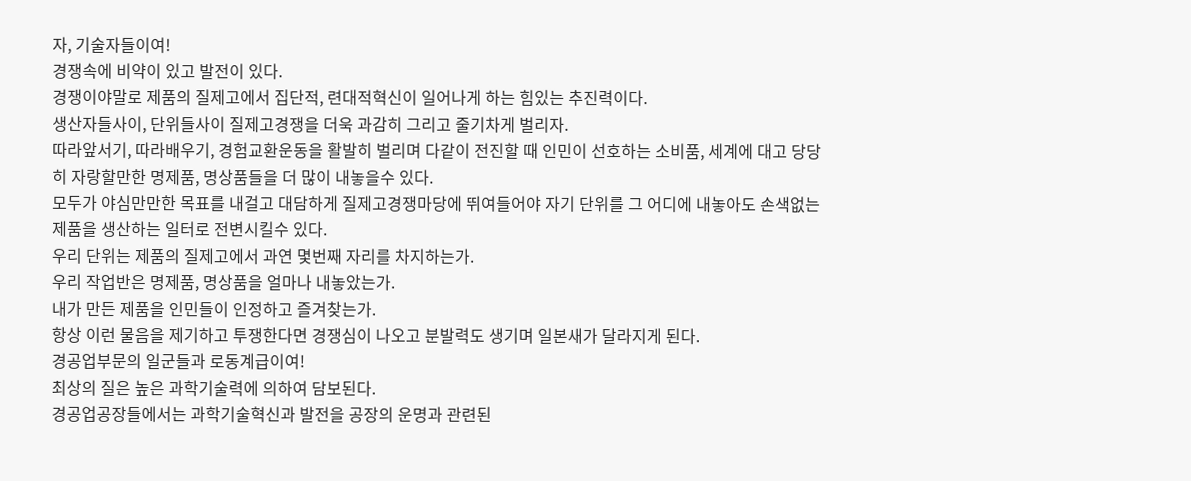자, 기술자들이여!
경쟁속에 비약이 있고 발전이 있다.
경쟁이야말로 제품의 질제고에서 집단적, 련대적혁신이 일어나게 하는 힘있는 추진력이다.
생산자들사이, 단위들사이 질제고경쟁을 더욱 과감히 그리고 줄기차게 벌리자.
따라앞서기, 따라배우기, 경험교환운동을 활발히 벌리며 다같이 전진할 때 인민이 선호하는 소비품, 세계에 대고 당당히 자랑할만한 명제품, 명상품들을 더 많이 내놓을수 있다.
모두가 야심만만한 목표를 내걸고 대담하게 질제고경쟁마당에 뛰여들어야 자기 단위를 그 어디에 내놓아도 손색없는 제품을 생산하는 일터로 전변시킬수 있다.
우리 단위는 제품의 질제고에서 과연 몇번째 자리를 차지하는가.
우리 작업반은 명제품, 명상품을 얼마나 내놓았는가.
내가 만든 제품을 인민들이 인정하고 즐겨찾는가.
항상 이런 물음을 제기하고 투쟁한다면 경쟁심이 나오고 분발력도 생기며 일본새가 달라지게 된다.
경공업부문의 일군들과 로동계급이여!
최상의 질은 높은 과학기술력에 의하여 담보된다.
경공업공장들에서는 과학기술혁신과 발전을 공장의 운명과 관련된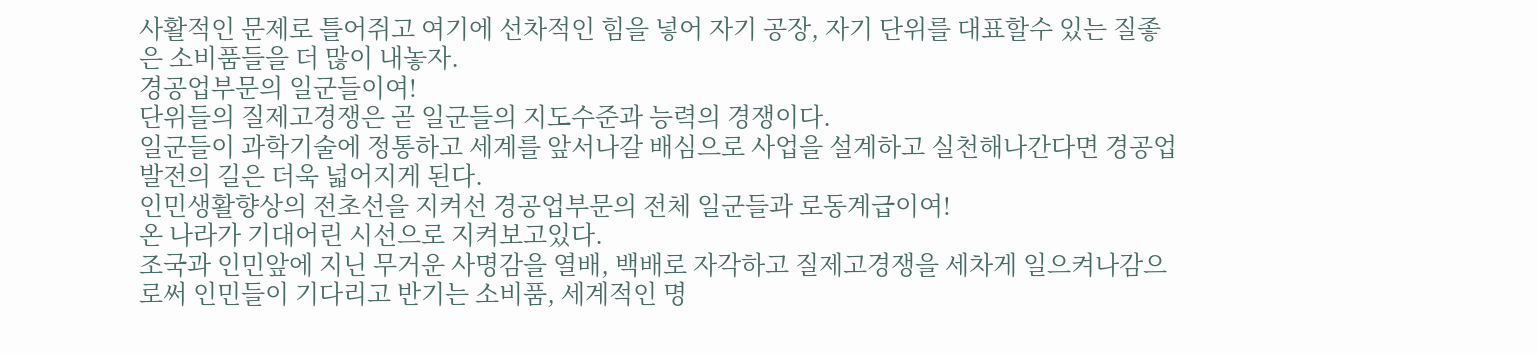사활적인 문제로 틀어쥐고 여기에 선차적인 힘을 넣어 자기 공장, 자기 단위를 대표할수 있는 질좋은 소비품들을 더 많이 내놓자.
경공업부문의 일군들이여!
단위들의 질제고경쟁은 곧 일군들의 지도수준과 능력의 경쟁이다.
일군들이 과학기술에 정통하고 세계를 앞서나갈 배심으로 사업을 설계하고 실천해나간다면 경공업발전의 길은 더욱 넓어지게 된다.
인민생활향상의 전초선을 지켜선 경공업부문의 전체 일군들과 로동계급이여!
온 나라가 기대어린 시선으로 지켜보고있다.
조국과 인민앞에 지닌 무거운 사명감을 열배, 백배로 자각하고 질제고경쟁을 세차게 일으켜나감으로써 인민들이 기다리고 반기는 소비품, 세계적인 명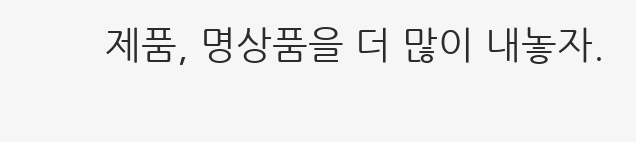제품, 명상품을 더 많이 내놓자.